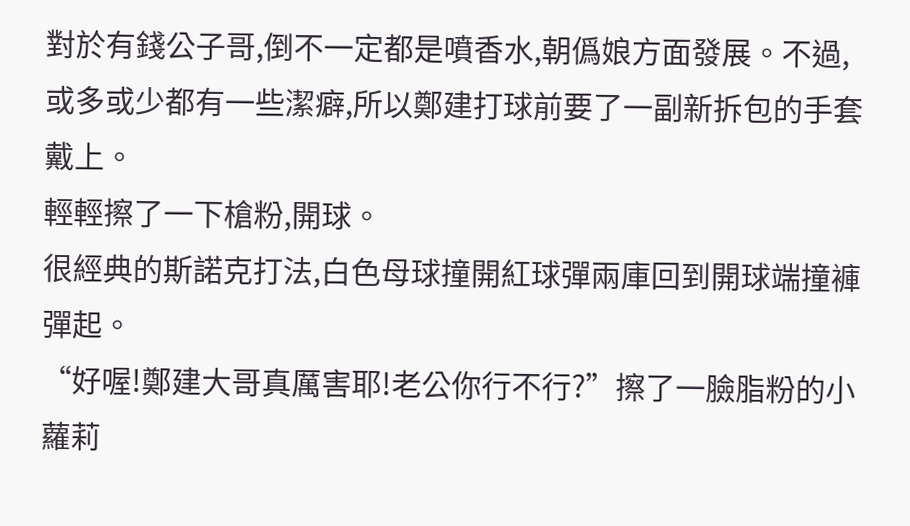對於有錢公子哥,倒不一定都是噴香水,朝僞娘方面發展。不過,或多或少都有一些潔癖,所以鄭建打球前要了一副新拆包的手套戴上。
輕輕擦了一下槍粉,開球。
很經典的斯諾克打法,白色母球撞開紅球彈兩庫回到開球端撞褲彈起。
“好喔!鄭建大哥真厲害耶!老公你行不行?”擦了一臉脂粉的小蘿莉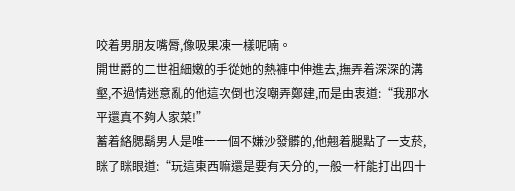咬着男朋友嘴脣,像吸果凍一樣呢喃。
開世爵的二世祖細嫩的手從她的熱褲中伸進去,撫弄着深深的溝壑,不過情迷意亂的他這次倒也沒嘲弄鄭建,而是由衷道:“我那水平還真不夠人家菜!”
蓄着絡腮鬍男人是唯一一個不嫌沙發髒的,他翹着腿點了一支菸,眯了眯眼道:“玩這東西嘛還是要有天分的,一般一杆能打出四十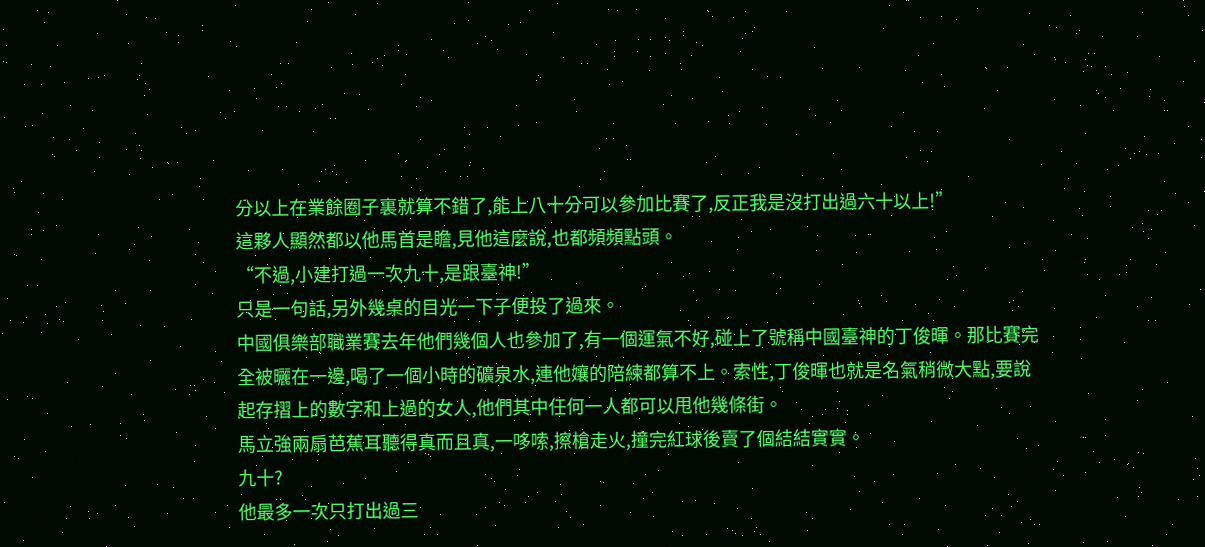分以上在業餘圈子裏就算不錯了,能上八十分可以參加比賽了,反正我是沒打出過六十以上!”
這夥人顯然都以他馬首是瞻,見他這麼說,也都頻頻點頭。
“不過,小建打過一次九十,是跟臺神!”
只是一句話,另外幾桌的目光一下子便投了過來。
中國俱樂部職業賽去年他們幾個人也參加了,有一個運氣不好,碰上了號稱中國臺神的丁俊暉。那比賽完全被曬在一邊,喝了一個小時的礦泉水,連他孃的陪練都算不上。索性,丁俊暉也就是名氣稍微大點,要說起存摺上的數字和上過的女人,他們其中任何一人都可以甩他幾條街。
馬立強兩扇芭蕉耳聽得真而且真,一哆嗦,擦槍走火,撞完紅球後賣了個結結實實。
九十?
他最多一次只打出過三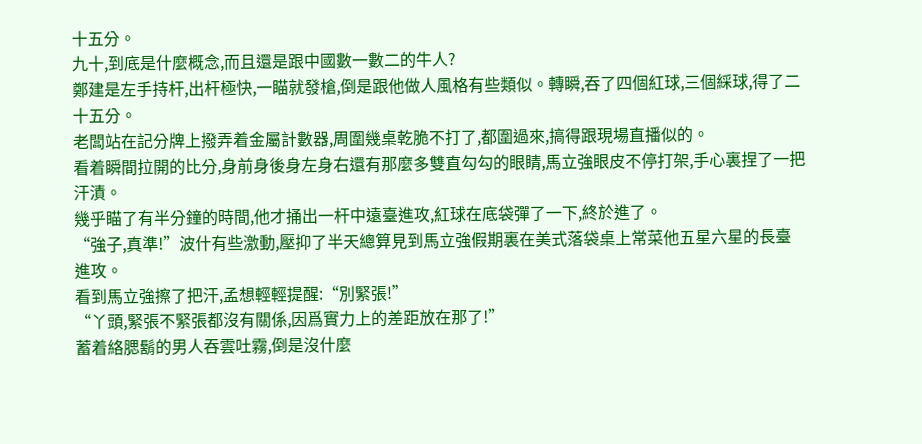十五分。
九十,到底是什麼概念,而且還是跟中國數一數二的牛人?
鄭建是左手持杆,出杆極快,一瞄就發槍,倒是跟他做人風格有些類似。轉瞬,吞了四個紅球,三個綵球,得了二十五分。
老闆站在記分牌上撥弄着金屬計數器,周圍幾桌乾脆不打了,都圍過來,搞得跟現場直播似的。
看着瞬間拉開的比分,身前身後身左身右還有那麼多雙直勾勾的眼睛,馬立強眼皮不停打架,手心裏捏了一把汗漬。
幾乎瞄了有半分鐘的時間,他才捅出一杆中遠臺進攻,紅球在底袋彈了一下,終於進了。
“強子,真準!”波什有些激動,壓抑了半天總算見到馬立強假期裏在美式落袋桌上常菜他五星六星的長臺進攻。
看到馬立強擦了把汗,孟想輕輕提醒:“別緊張!”
“丫頭,緊張不緊張都沒有關係,因爲實力上的差距放在那了!”
蓄着絡腮鬍的男人吞雲吐霧,倒是沒什麼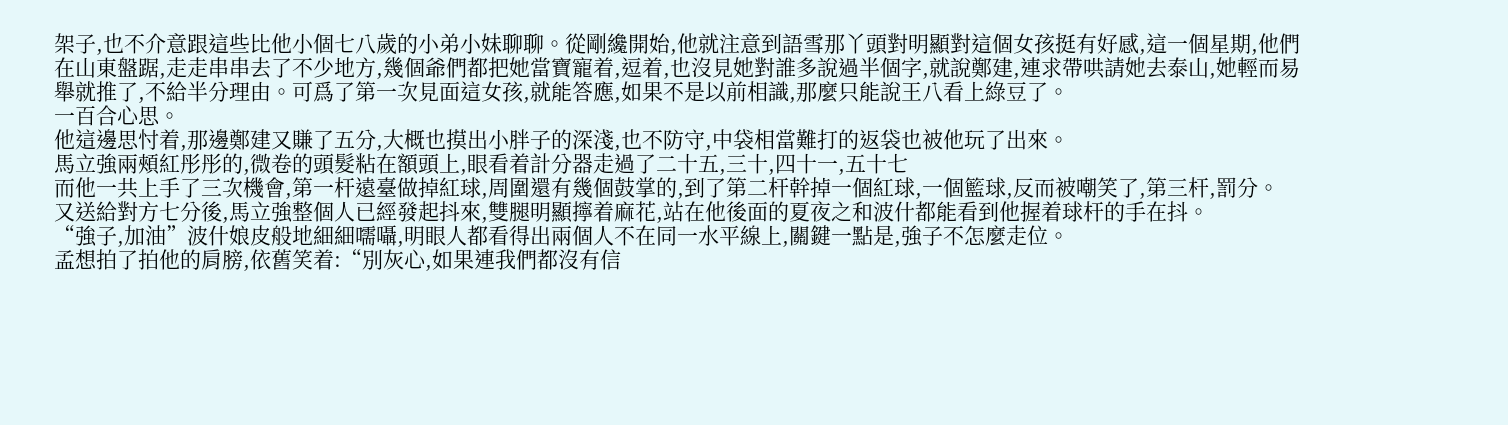架子,也不介意跟這些比他小個七八歲的小弟小妹聊聊。從剛纔開始,他就注意到語雪那丫頭對明顯對這個女孩挺有好感,這一個星期,他們在山東盤踞,走走串串去了不少地方,幾個爺們都把她當寶寵着,逗着,也沒見她對誰多說過半個字,就說鄭建,連求帶哄請她去泰山,她輕而易舉就推了,不給半分理由。可爲了第一次見面這女孩,就能答應,如果不是以前相識,那麼只能說王八看上綠豆了。
一百合心思。
他這邊思忖着,那邊鄭建又賺了五分,大概也摸出小胖子的深淺,也不防守,中袋相當難打的返袋也被他玩了出來。
馬立強兩頰紅彤彤的,微卷的頭髮粘在額頭上,眼看着計分器走過了二十五,三十,四十一,五十七
而他一共上手了三次機會,第一杆遠臺做掉紅球,周圍還有幾個鼓掌的,到了第二杆幹掉一個紅球,一個籃球,反而被嘲笑了,第三杆,罰分。
又送給對方七分後,馬立強整個人已經發起抖來,雙腿明顯擰着麻花,站在他後面的夏夜之和波什都能看到他握着球杆的手在抖。
“強子,加油”波什娘皮般地細細嚅囁,明眼人都看得出兩個人不在同一水平線上,關鍵一點是,強子不怎麼走位。
孟想拍了拍他的肩膀,依舊笑着:“別灰心,如果連我們都沒有信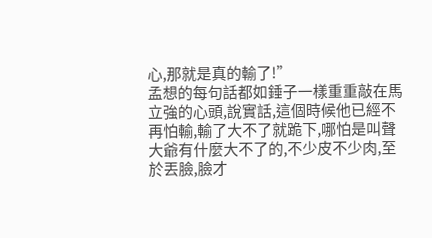心,那就是真的輸了!”
孟想的每句話都如錘子一樣重重敲在馬立強的心頭,說實話,這個時候他已經不再怕輸,輸了大不了就跪下,哪怕是叫聲大爺有什麼大不了的,不少皮不少肉,至於丟臉,臉才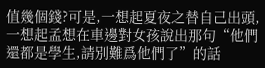值幾個錢?可是,一想起夏夜之替自己出頭,一想起孟想在車邊對女孩說出那句“他們還都是學生,請別難爲他們了”的話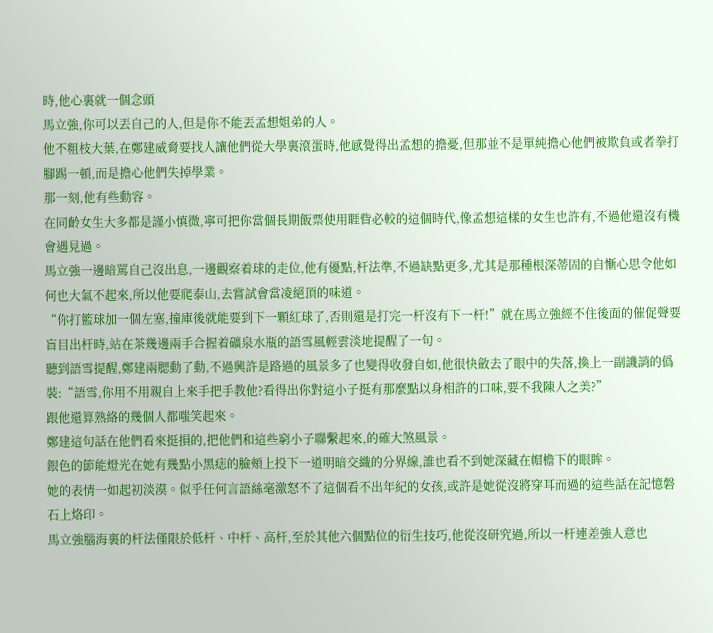時,他心裏就一個念頭
馬立強,你可以丟自己的人,但是你不能丟孟想姐弟的人。
他不粗枝大葉,在鄭建威脅要找人讓他們從大學裏滾蛋時,他感覺得出孟想的擔憂,但那並不是單純擔心他們被欺負或者拳打腳踢一頓,而是擔心他們失掉學業。
那一刻,他有些動容。
在同齡女生大多都是謹小慎微,寧可把你當個長期飯票使用睚眥必較的這個時代,像孟想這樣的女生也許有,不過他還沒有機會遇見過。
馬立強一邊暗罵自己沒出息,一邊觀察着球的走位,他有優點,杆法準,不過缺點更多,尤其是那種根深蒂固的自慚心思令他如何也大氣不起來,所以他要爬泰山,去嘗試會當凌絕頂的味道。
“你打籃球加一個左塞,撞庫後就能要到下一顆紅球了,否則還是打完一杆沒有下一杆!”就在馬立強經不住後面的催促聲要盲目出杆時,站在茶幾邊兩手合握着礦泉水瓶的語雪風輕雲淡地提醒了一句。
聽到語雪提醒,鄭建兩腮動了動,不過興許是路過的風景多了也變得收發自如,他很快斂去了眼中的失落,換上一副譏誚的僞裝:“語雪,你用不用親自上來手把手教他?看得出你對這小子挺有那麼點以身相許的口味,要不我陳人之美?”
跟他還算熟絡的幾個人都嗤笑起來。
鄭建這句話在他們看來挺損的,把他們和這些窮小子聯繫起來,的確大煞風景。
銀色的節能燈光在她有幾點小黑痣的臉頰上投下一道明暗交織的分界線,誰也看不到她深藏在帽檐下的眼眸。
她的表情一如起初淡漠。似乎任何言語絲毫激怒不了這個看不出年紀的女孩,或許是她從沒將穿耳而過的這些話在記憶磐石上烙印。
馬立強腦海裏的杆法僅限於低杆、中杆、高杆,至於其他六個點位的衍生技巧,他從沒研究過,所以一杆連差強人意也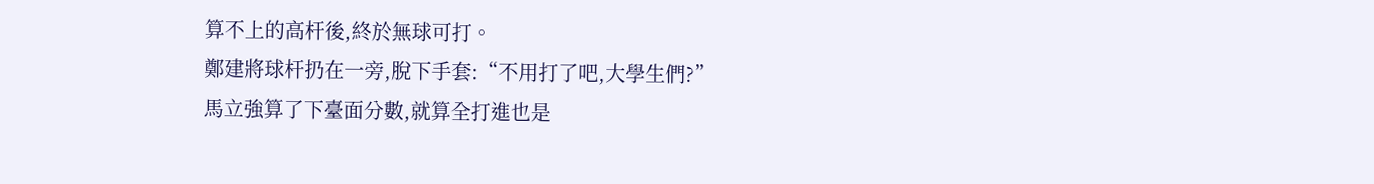算不上的高杆後,終於無球可打。
鄭建將球杆扔在一旁,脫下手套:“不用打了吧,大學生們?”
馬立強算了下臺面分數,就算全打進也是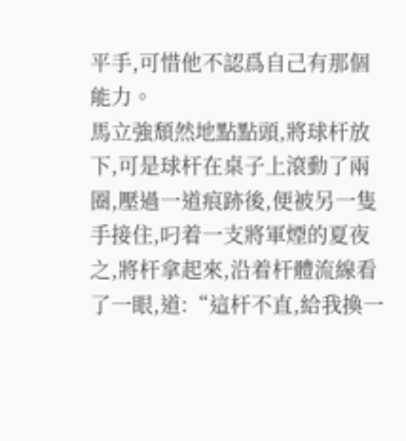平手,可惜他不認爲自己有那個能力。
馬立強頹然地點點頭,將球杆放下,可是球杆在桌子上滾動了兩圈,壓過一道痕跡後,便被另一隻手接住,叼着一支將軍煙的夏夜之,將杆拿起來,沿着杆體流線看了一眼,道:“這杆不直,給我換一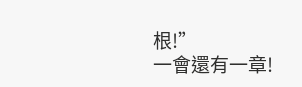根!”
一會還有一章!